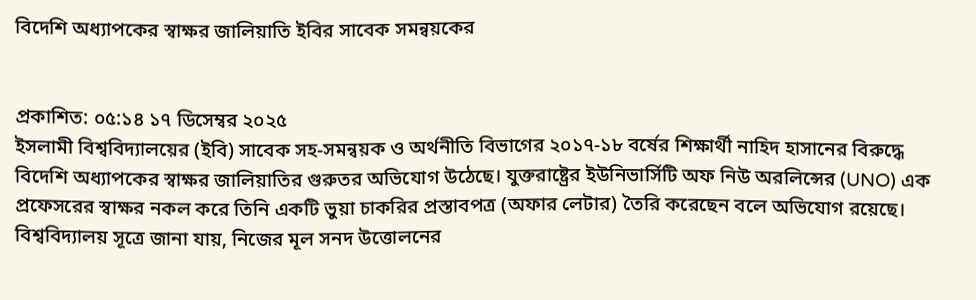বিদেশি অধ্যাপকের স্বাক্ষর জালিয়াতি ইবির সাবেক সমন্বয়কের


প্রকাশিত: ০৫:১৪ ১৭ ডিসেম্বর ২০২৫
ইসলামী বিশ্ববিদ্যালয়ের (ইবি) সাবেক সহ-সমন্বয়ক ও অর্থনীতি বিভাগের ২০১৭-১৮ বর্ষের শিক্ষার্থী নাহিদ হাসানের বিরুদ্ধে বিদেশি অধ্যাপকের স্বাক্ষর জালিয়াতির গুরুতর অভিযোগ উঠেছে। যুক্তরাষ্ট্রের ইউনিভার্সিটি অফ নিউ অরলিন্সের (UNO) এক প্রফেসরের স্বাক্ষর নকল করে তিনি একটি ভুয়া চাকরির প্রস্তাবপত্র (অফার লেটার) তৈরি করেছেন বলে অভিযোগ রয়েছে।
বিশ্ববিদ্যালয় সূত্রে জানা যায়, নিজের মূল সনদ উত্তোলনের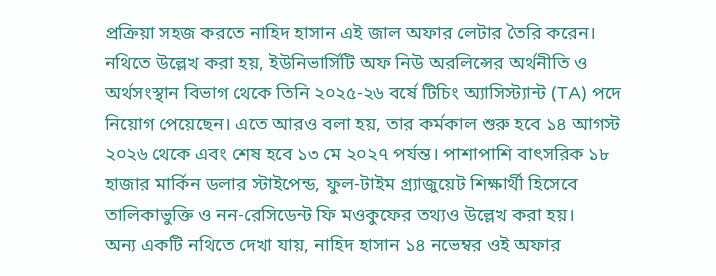প্রক্রিয়া সহজ করতে নাহিদ হাসান এই জাল অফার লেটার তৈরি করেন। নথিতে উল্লেখ করা হয়, ইউনিভার্সিটি অফ নিউ অরলিন্সের অর্থনীতি ও অর্থসংস্থান বিভাগ থেকে তিনি ২০২৫-২৬ বর্ষে টিচিং অ্যাসিস্ট্যান্ট (TA) পদে নিয়োগ পেয়েছেন। এতে আরও বলা হয়, তার কর্মকাল শুরু হবে ১৪ আগস্ট ২০২৬ থেকে এবং শেষ হবে ১৩ মে ২০২৭ পর্যন্ত। পাশাপাশি বাৎসরিক ১৮ হাজার মার্কিন ডলার স্টাইপেন্ড, ফুল-টাইম গ্র্যাজুয়েট শিক্ষার্থী হিসেবে তালিকাভুক্তি ও নন-রেসিডেন্ট ফি মওকুফের তথ্যও উল্লেখ করা হয়।
অন্য একটি নথিতে দেখা যায়, নাহিদ হাসান ১৪ নভেম্বর ওই অফার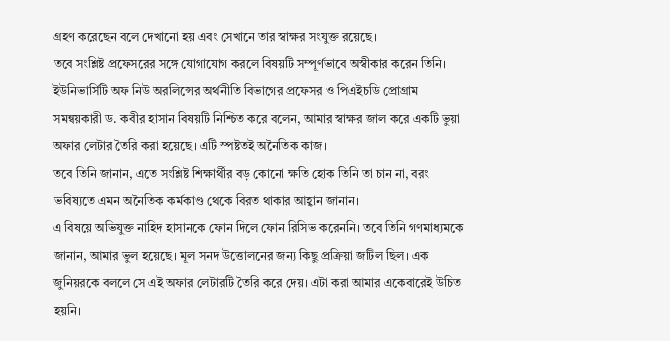গ্রহণ করেছেন বলে দেখানো হয় এবং সেখানে তার স্বাক্ষর সংযুক্ত রয়েছে।
তবে সংশ্লিষ্ট প্রফেসরের সঙ্গে যোগাযোগ করলে বিষয়টি সম্পূর্ণভাবে অস্বীকার করেন তিনি। ইউনিভার্সিটি অফ নিউ অরলিন্সের অর্থনীতি বিভাগের প্রফেসর ও পিএইচডি প্রোগ্রাম সমন্বয়কারী ড. কবীর হাসান বিষয়টি নিশ্চিত করে বলেন, আমার স্বাক্ষর জাল করে একটি ভুয়া অফার লেটার তৈরি করা হয়েছে। এটি স্পষ্টতই অনৈতিক কাজ।
তবে তিনি জানান, এতে সংশ্লিষ্ট শিক্ষার্থীর বড় কোনো ক্ষতি হোক তিনি তা চান না, বরং ভবিষ্যতে এমন অনৈতিক কর্মকাণ্ড থেকে বিরত থাকার আহ্বান জানান।
এ বিষয়ে অভিযুক্ত নাহিদ হাসানকে ফোন দিলে ফোন রিসিভ করেননি। তবে তিনি গণমাধ্যমকে জানান, আমার ভুল হয়েছে। মূল সনদ উত্তোলনের জন্য কিছু প্রক্রিয়া জটিল ছিল। এক জুনিয়রকে বললে সে এই অফার লেটারটি তৈরি করে দেয়। এটা করা আমার একেবারেই উচিত হয়নি।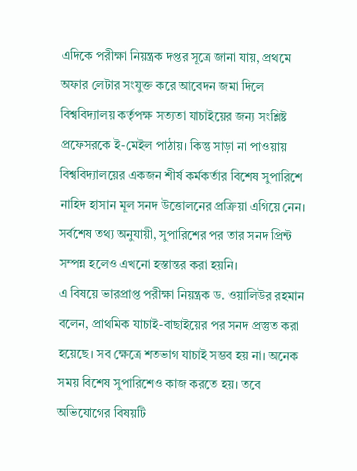এদিকে পরীক্ষা নিয়ন্ত্রক দপ্তর সূত্রে জানা যায়, প্রথমে অফার লেটার সংযুক্ত করে আবেদন জমা দিলে বিশ্ববিদ্যালয় কর্তৃপক্ষ সত্যতা যাচাইয়ের জন্য সংশ্লিষ্ট প্রফেসরকে ই-মেইল পাঠায়। কিন্তু সাড়া না পাওয়ায় বিশ্ববিদ্যালয়ের একজন শীর্ষ কর্মকর্তার বিশেষ সুপারিশে নাহিদ হাসান মূল সনদ উত্তোলনের প্রক্রিয়া এগিয়ে নেন। সর্বশেষ তথ্য অনুযায়ী, সুপারিশের পর তার সনদ প্রিন্ট সম্পন্ন হলেও এখনো হস্তান্তর করা হয়নি।
এ বিষয়ে ভারপ্রাপ্ত পরীক্ষা নিয়ন্ত্রক ড. ওয়ালিউর রহমান বলেন, প্রাথমিক যাচাই-বাছাইয়ের পর সনদ প্রস্তুত করা হয়েছে। সব ক্ষেত্রে শতভাগ যাচাই সম্ভব হয় না। অনেক সময় বিশেষ সুপারিশেও কাজ করতে হয়। তবে অভিযোগের বিষয়টি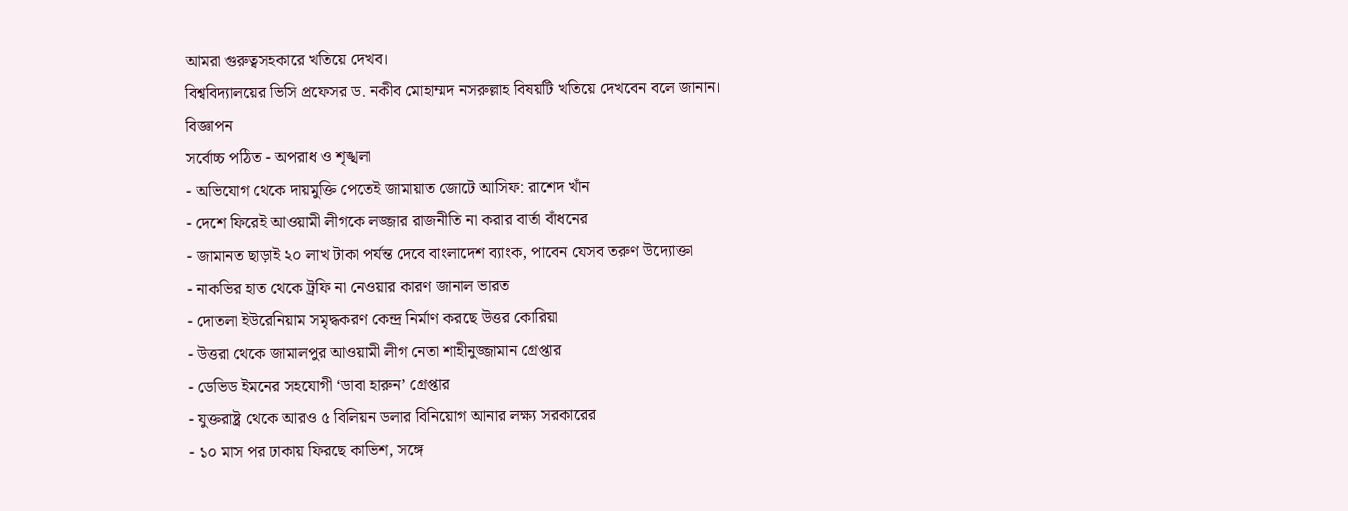আমরা গুরুত্বসহকারে খতিয়ে দেখব।
বিশ্ববিদ্যালয়ের ভিসি প্রফেসর ড. নকীব মোহাম্মদ নসরুল্লাহ বিষয়টি খতিয়ে দেখবেন বলে জানান।
বিজ্ঞাপন
সর্বোচ্চ পঠিত - অপরাধ ও শৃঙ্খলা
- অভিযোগ থেকে দায়মুক্তি পেতেই জামায়াত জোটে আসিফ: রাশেদ খাঁন
- দেশে ফিরেই আওয়ামী লীগকে লজ্জার রাজনীতি না করার বার্তা বাঁধনের
- জামানত ছাড়াই ২০ লাখ টাকা পর্যন্ত দেবে বাংলাদেশ ব্যাংক, পাবেন যেসব তরুণ উদ্যোক্তা
- নাকভির হাত থেকে ট্রফি না নেওয়ার কারণ জানাল ভারত
- দোতলা ইউরেনিয়াম সমৃদ্ধকরণ কেন্দ্র নির্মাণ করছে উত্তর কোরিয়া
- উত্তরা থেকে জামালপুর আওয়ামী লীগ নেতা শাহীনুজ্জামান গ্রেপ্তার
- ডেভিড ইমনের সহযোগী ‘ডাবা হারুন’ গ্রেপ্তার
- যুক্তরাষ্ট্র থেকে আরও ৫ বিলিয়ন ডলার বিনিয়োগ আনার লক্ষ্য সরকারের
- ১০ মাস পর ঢাকায় ফিরছে কাভিশ, সঙ্গে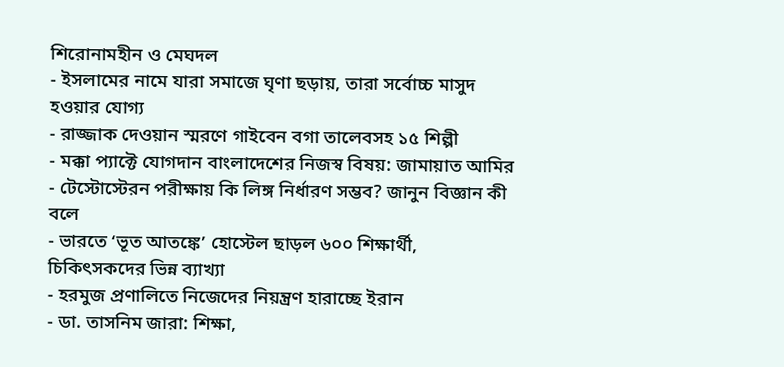শিরোনামহীন ও মেঘদল
- ইসলামের নামে যারা সমাজে ঘৃণা ছড়ায়, তারা সর্বোচ্চ মাসুদ হওয়ার যোগ্য
- রাজ্জাক দেওয়ান স্মরণে গাইবেন বগা তালেবসহ ১৫ শিল্পী
- মক্কা প্যাক্টে যোগদান বাংলাদেশের নিজস্ব বিষয়: জামায়াত আমির
- টেস্টোস্টেরন পরীক্ষায় কি লিঙ্গ নির্ধারণ সম্ভব? জানুন বিজ্ঞান কী বলে
- ভারতে ‘ভূত আতঙ্কে’ হোস্টেল ছাড়ল ৬০০ শিক্ষার্থী, চিকিৎসকদের ভিন্ন ব্যাখ্যা
- হরমুজ প্রণালিতে নিজেদের নিয়ন্ত্রণ হারাচ্ছে ইরান
- ডা. তাসনিম জারা: শিক্ষা,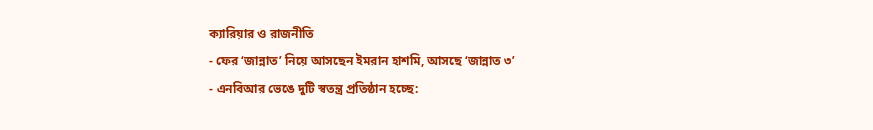ক্যারিয়ার ও রাজনীতি
- ফের ‘জান্নাত’ নিয়ে আসছেন ইমরান হাশমি, আসছে ‘জান্নাত ৩’
- এনবিআর ভেঙে দুটি স্বতন্ত্র প্রতিষ্ঠান হচ্ছে: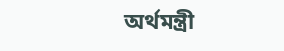অর্থমন্ত্রী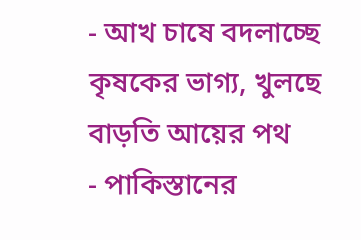- আখ চাষে বদলাচ্ছে কৃষকের ভাগ্য, খুলছে বাড়তি আয়ের পথ
- পাকিস্তানের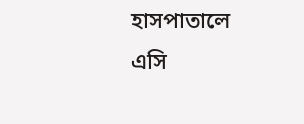হাসপাতালে এসি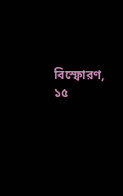বিস্ফোরণ, ১৫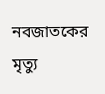নবজাতকের মৃত্যু